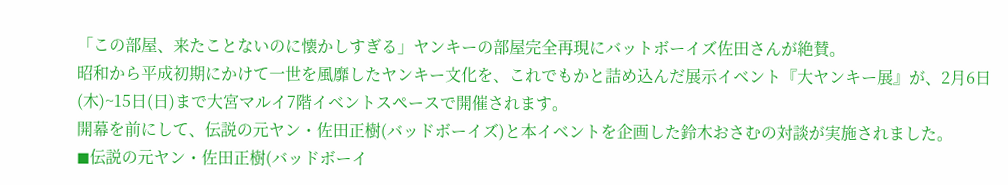「この部屋、来たことないのに懐かしすぎる」ヤンキーの部屋完全再現にバットボーイズ佐田さんが絶賛。
昭和から平成初期にかけて一世を風靡したヤンキー文化を、これでもかと詰め込んだ展示イベント『大ヤンキー展』が、2月6日(木)~15日(日)まで大宮マルイ7階イベントスペースで開催されます。
開幕を前にして、伝説の元ヤン・佐田正樹(バッドボーイズ)と本イベントを企画した鈴木おさむの対談が実施されました。
◼伝説の元ヤン・佐田正樹(バッドボーイ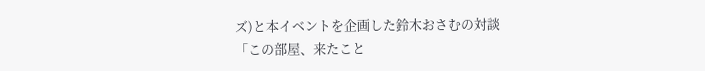ズ)と本イベントを企画した鈴木おさむの対談
「この部屋、来たこと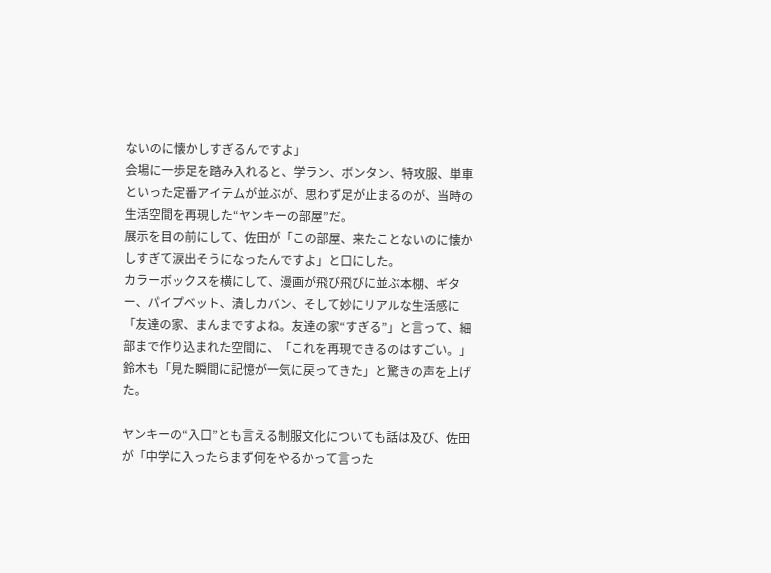ないのに懐かしすぎるんですよ」
会場に一歩足を踏み入れると、学ラン、ボンタン、特攻服、単車といった定番アイテムが並ぶが、思わず足が止まるのが、当時の生活空間を再現した“ヤンキーの部屋”だ。
展示を目の前にして、佐田が「この部屋、来たことないのに懐かしすぎて涙出そうになったんですよ」と口にした。
カラーボックスを横にして、漫画が飛び飛びに並ぶ本棚、ギター、パイプベット、潰しカバン、そして妙にリアルな生活感に「友達の家、まんまですよね。友達の家“すぎる”」と言って、細部まで作り込まれた空間に、「これを再現できるのはすごい。」鈴木も「見た瞬間に記憶が一気に戻ってきた」と驚きの声を上げた。

ヤンキーの“入口”とも言える制服文化についても話は及び、佐田が「中学に入ったらまず何をやるかって言った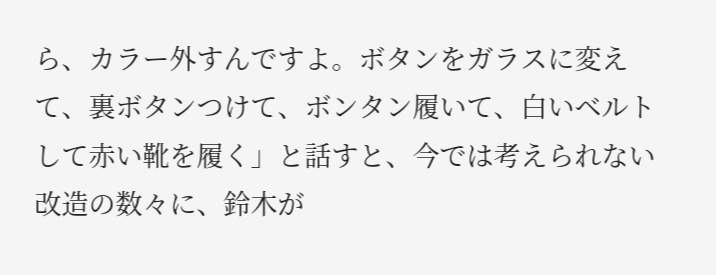ら、カラー外すんですよ。ボタンをガラスに変えて、裏ボタンつけて、ボンタン履いて、白いベルトして赤い靴を履く」と話すと、今では考えられない改造の数々に、鈴木が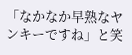「なかなか早熟なヤンキーですね」と笑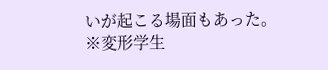いが起こる場面もあった。
※変形学生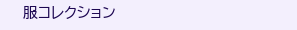服コレクション